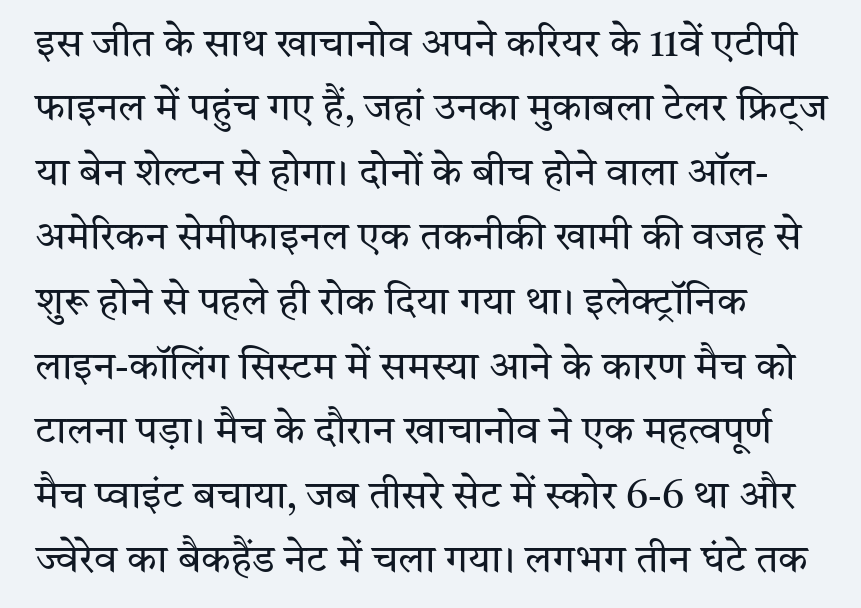इस जीत के साथ खाचानोव अपने करियर के 11वें एटीपी फाइनल में पहुंच गए हैं, जहां उनका मुकाबला टेलर फ्रिट्ज या बेन शेल्टन से होगा। दोनों के बीच होने वाला ऑल-अमेरिकन सेमीफाइनल एक तकनीकी खामी की वजह से शुरू होने से पहले ही रोक दिया गया था। इलेक्ट्रॉनिक लाइन-कॉलिंग सिस्टम में समस्या आने के कारण मैच को टालना पड़ा। मैच के दौरान खाचानोव ने एक महत्वपूर्ण मैच प्वाइंट बचाया, जब तीसरे सेट में स्कोर 6-6 था और ज्वेरेव का बैकहैंड नेट में चला गया। लगभग तीन घंटे तक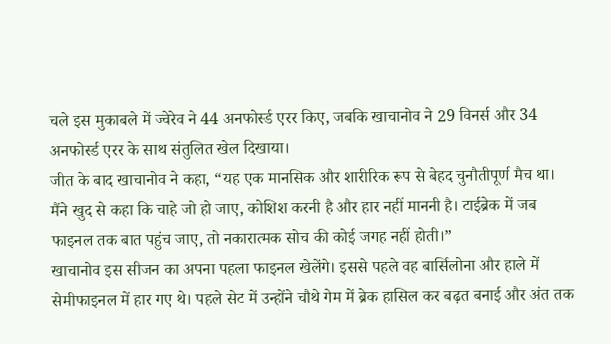चले इस मुकाबले में ज्वेरेव ने 44 अनफोर्स्ड एरर किए, जबकि खाचानोव ने 29 विनर्स और 34 अनफोर्स्ड एरर के साथ संतुलित खेल दिखाया।
जीत के बाद खाचानोव ने कहा, “यह एक मानसिक और शारीरिक रूप से बेहद चुनौतीपूर्ण मैच था। मैंने खुद से कहा कि चाहे जो हो जाए, कोशिश करनी है और हार नहीं माननी है। टाईब्रेक में जब फाइनल तक बात पहुंच जाए, तो नकारात्मक सोच की कोई जगह नहीं होती।”
खाचानोव इस सीजन का अपना पहला फाइनल खेलेंगे। इससे पहले वह बार्सिलोना और हाले में सेमीफाइनल में हार गए थे। पहले सेट में उन्होंने चौथे गेम में ब्रेक हासिल कर बढ़त बनाई और अंत तक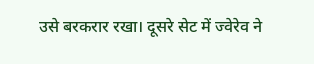उसे बरकरार रखा। दूसरे सेट में ज्वेरेव ने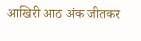आखिरी आठ अंक जीतकर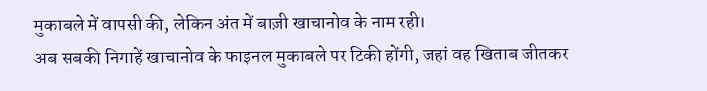मुकाबले में वापसी की, लेकिन अंत में बाज़ी खाचानोव के नाम रही।
अब सबकी निगाहें खाचानोव के फाइनल मुकाबले पर टिकी होंगी, जहां वह खिताब जीतकर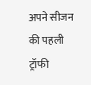अपने सीजन की पहली ट्रॉफी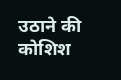उठाने की कोशिश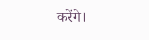करेंगे।